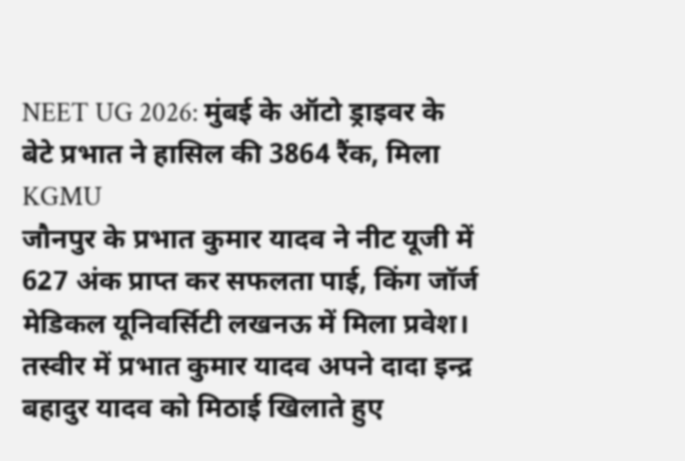NEET UG 2026: मुंबई के ऑटो ड्राइवर के बेटे प्रभात ने हासिल की 3864 रैंक, मिला KGMU
जौनपुर के प्रभात कुमार यादव ने नीट यूजी में 627 अंक प्राप्त कर सफलता पाई, किंग जॉर्ज मेडिकल यूनिवर्सिटी लखनऊ में मिला प्रवेश।
तस्वीर में प्रभात कुमार यादव अपने दादा इन्द्र बहादुर यादव को मिठाई खिलाते हुए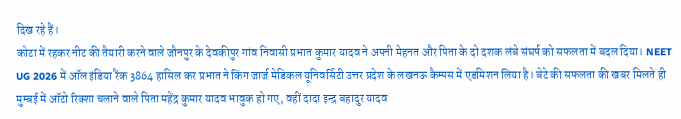दिख रहे हैं।
कोटा में रहकर नीट की तैयारी करने वाले जौनपुर के देवकीपुर गांव निवासी प्रभात कुमार यादव ने अपनी मेहनत और पिता के दो दशक लंबे संघर्ष को सफलता में बदल दिया। NEET UG 2026 में ऑल इंडिया रैंक 3864 हासिल कर प्रभात ने किंग जार्ज मेडिकल यूनिवर्सिटी उत्तर प्रदेश के लखनऊ कैम्पस में एडमिशन लिया है। बेटे की सफलता की खबर मिलते ही मुम्बई में ऑटो रिक्शा चलाने वाले पिता महेंद्र कुमार यादव भावुक हो गए, वहीं दादा इन्द्र बहादुर यादव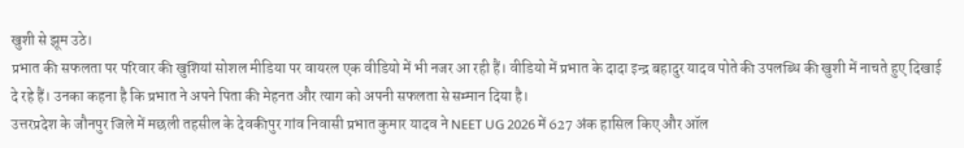खुशी से झूम उठे।
प्रभात की सफलता पर परिवार की खुशियां सोशल मीडिया पर वायरल एक वीडियो में भी नजर आ रही हैं। वीडियो में प्रभात के दादा इन्द्र बहादुर यादव पोते की उपलब्धि की खुशी में नाचते हुए दिखाई दे रहे हैं। उनका कहना है कि प्रभात ने अपने पिता की मेहनत और त्याग को अपनी सफलता से सम्मान दिया है।
उत्तरप्रदेश के जौनपुर जिले में मछली तहसील के देवकीपुर गांव निवासी प्रभात कुमार यादव ने NEET UG 2026 में 627 अंक हासिल किए और ऑल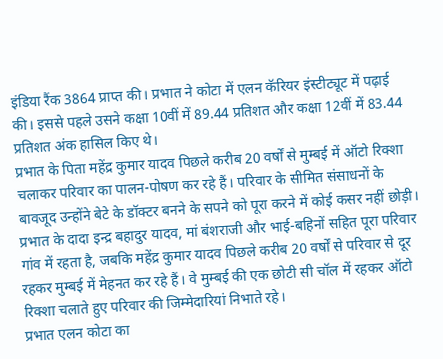इंडिया रैंक 3864 प्राप्त की। प्रभात ने कोटा में एलन कॅरियर इंस्टीट्यूट में पढ़ाई की। इससे पहले उसने कक्षा 10वीं में 89.44 प्रतिशत और कक्षा 12वीं में 83.44 प्रतिशत अंक हासिल किए थे।
प्रभात के पिता महेंद्र कुमार यादव पिछले करीब 20 वर्षों से मुम्बई में ऑटो रिक्शा चलाकर परिवार का पालन-पोषण कर रहे हैं। परिवार के सीमित संसाधनों के बावजूद उन्होंने बेटे के डॉक्टर बनने के सपने को पूरा करने में कोई कसर नहीं छोड़ी। प्रभात के दादा इन्द्र बहादुर यादव, मां बंशराजी और भाई-बहिनों सहित पूरा परिवार गांव में रहता है, जबकि महेंद्र कुमार यादव पिछले करीब 20 वर्षों से परिवार से दूर रहकर मुम्बई में मेहनत कर रहे हैं। वे मुम्बई की एक छोटी सी चॉल में रहकर ऑटो रिक्शा चलाते हुए परिवार की जिम्मेदारियां निभाते रहे।
प्रभात एलन कोटा का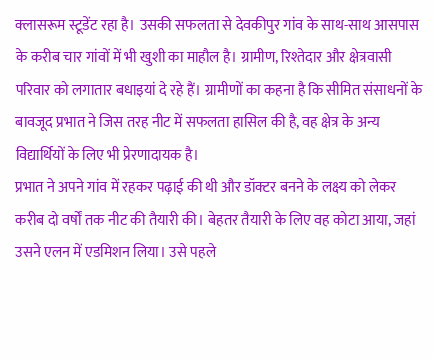क्लासरूम स्टूडेंट रहा है। उसकी सफलता से देवकीपुर गांव के साथ-साथ आसपास के करीब चार गांवों में भी खुशी का माहौल है। ग्रामीण, रिश्तेदार और क्षेत्रवासी परिवार को लगातार बधाइयां दे रहे हैं। ग्रामीणों का कहना है कि सीमित संसाधनों के बावजूद प्रभात ने जिस तरह नीट में सफलता हासिल की है, वह क्षेत्र के अन्य विद्यार्थियों के लिए भी प्रेरणादायक है।
प्रभात ने अपने गांव में रहकर पढ़ाई की थी और डॉक्टर बनने के लक्ष्य को लेकर करीब दो वर्षों तक नीट की तैयारी की। बेहतर तैयारी के लिए वह कोटा आया, जहां उसने एलन में एडमिशन लिया। उसे पहले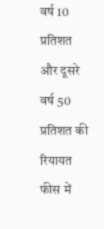वर्ष 10 प्रतिशत और दूसरे वर्ष 50 प्रतिशत की रियायत फीस में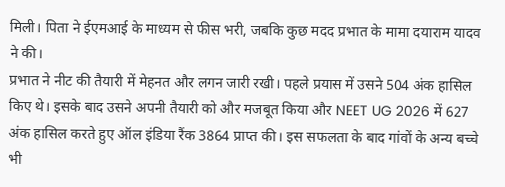मिली। पिता ने ईएमआई के माध्यम से फीस भरी, जबकि कुछ मदद प्रभात के मामा दयाराम यादव ने की।
प्रभात ने नीट की तैयारी में मेहनत और लगन जारी रखी। पहले प्रयास में उसने 504 अंक हासिल किए थे। इसके बाद उसने अपनी तैयारी को और मजबूत किया और NEET UG 2026 में 627 अंक हासिल करते हुए ऑल इंडिया रैंक 3864 प्राप्त की। इस सफलता के बाद गांवों के अन्य बच्चे भी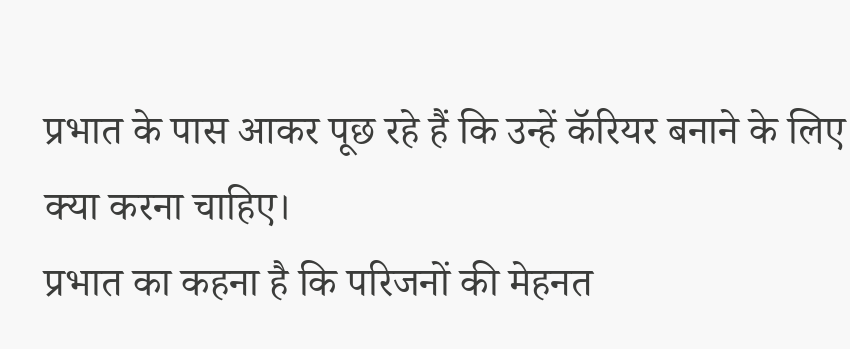प्रभात के पास आकर पूछ रहे हैं कि उन्हें कॅरियर बनाने के लिए क्या करना चाहिए।
प्रभात का कहना है कि परिजनों की मेहनत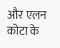और एलन कोटा के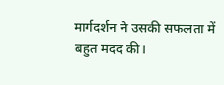मार्गदर्शन ने उसकी सफलता में बहुत मदद की।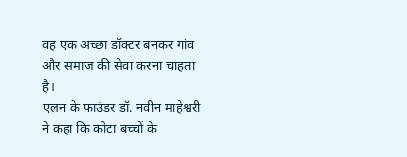वह एक अच्छा डॉक्टर बनकर गांव और समाज की सेवा करना चाहता है।
एलन के फाउंडर डॉ. नवीन माहेश्वरी ने कहा कि कोटा बच्चों के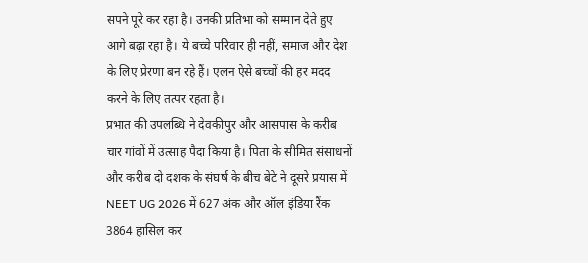सपने पूरे कर रहा है। उनकी प्रतिभा को सम्मान देते हुए आगे बढ़ा रहा है। ये बच्चे परिवार ही नहीं, समाज और देश के लिए प्रेरणा बन रहे हैं। एलन ऐसे बच्चों की हर मदद करने के लिए तत्पर रहता है।
प्रभात की उपलब्धि ने देवकीपुर और आसपास के करीब चार गांवों में उत्साह पैदा किया है। पिता के सीमित संसाधनों और करीब दो दशक के संघर्ष के बीच बेटे ने दूसरे प्रयास में NEET UG 2026 में 627 अंक और ऑल इंडिया रैंक 3864 हासिल कर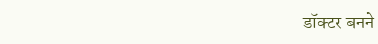डॉक्टर बनने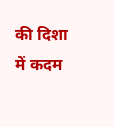की दिशा में कदम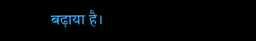बढ़ाया है।